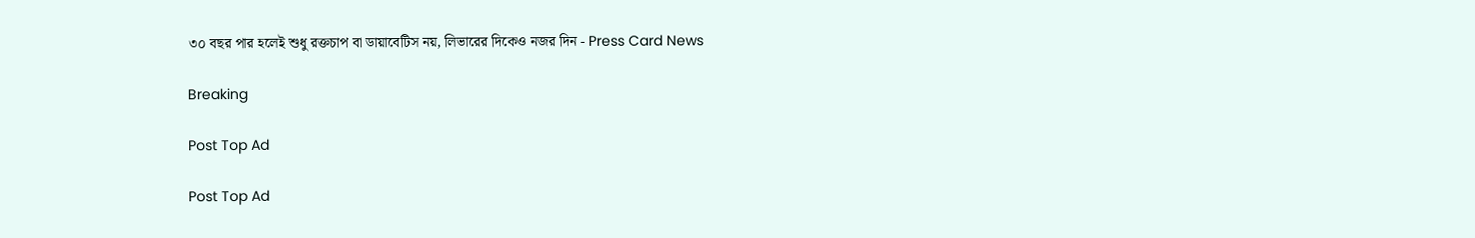৩০ বছর পার হলেই শুধু রক্তচাপ বা ডায়াবেটিস নয়, লিভারের দিকেও নজর দিন - Press Card News

Breaking

Post Top Ad

Post Top Ad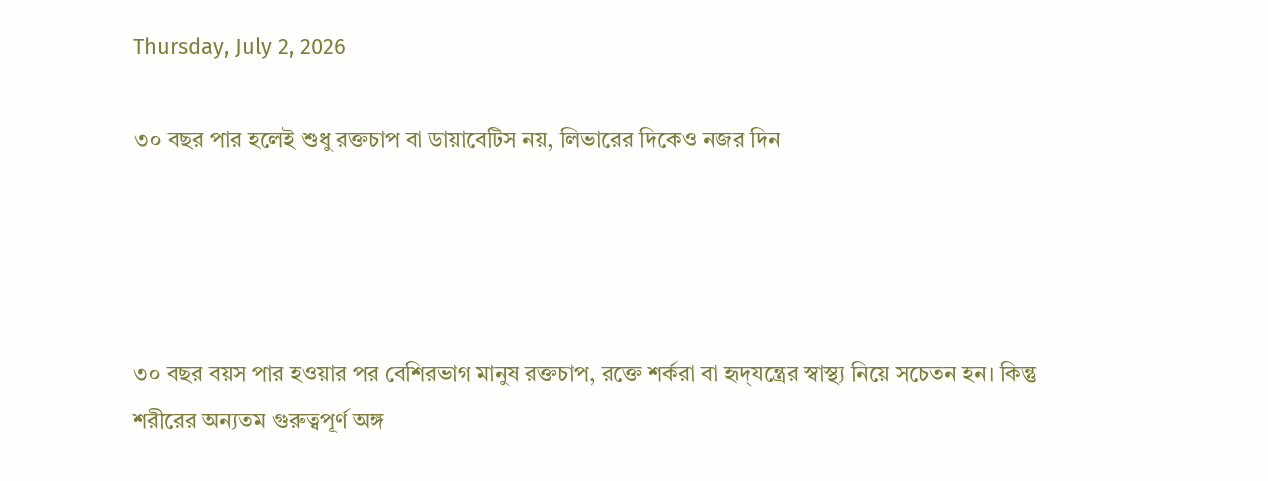Thursday, July 2, 2026

৩০ বছর পার হলেই শুধু রক্তচাপ বা ডায়াবেটিস নয়, লিভারের দিকেও নজর দিন




৩০ বছর বয়স পার হওয়ার পর বেশিরভাগ মানুষ রক্তচাপ, রক্তে শর্করা বা হৃদ্‌যন্ত্রের স্বাস্থ্য নিয়ে সচেতন হন। কিন্তু শরীরের অন্যতম গুরুত্বপূর্ণ অঙ্গ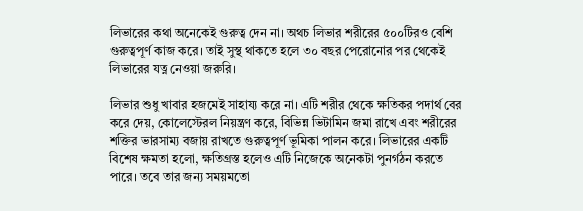লিভারের কথা অনেকেই গুরুত্ব দেন না। অথচ লিভার শরীরের ৫০০টিরও বেশি গুরুত্বপূর্ণ কাজ করে। তাই সুস্থ থাকতে হলে ৩০ বছর পেরোনোর পর থেকেই লিভারের যত্ন নেওয়া জরুরি।

লিভার শুধু খাবার হজমেই সাহায্য করে না। এটি শরীর থেকে ক্ষতিকর পদার্থ বের করে দেয়, কোলেস্টেরল নিয়ন্ত্রণ করে, বিভিন্ন ভিটামিন জমা রাখে এবং শরীরের শক্তির ভারসাম্য বজায় রাখতে গুরুত্বপূর্ণ ভূমিকা পালন করে। লিভারের একটি বিশেষ ক্ষমতা হলো, ক্ষতিগ্রস্ত হলেও এটি নিজেকে অনেকটা পুনর্গঠন করতে পারে। তবে তার জন্য সময়মতো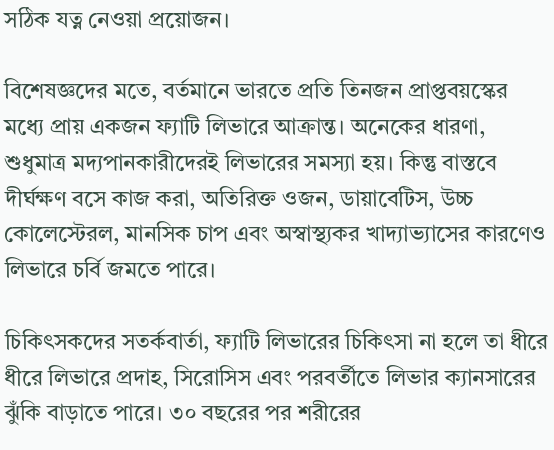সঠিক যত্ন নেওয়া প্রয়োজন।

বিশেষজ্ঞদের মতে, বর্তমানে ভারতে প্রতি তিনজন প্রাপ্তবয়স্কের মধ্যে প্রায় একজন ফ্যাটি লিভারে আক্রান্ত। অনেকের ধারণা, শুধুমাত্র মদ্যপানকারীদেরই লিভারের সমস্যা হয়। কিন্তু বাস্তবে দীর্ঘক্ষণ বসে কাজ করা, অতিরিক্ত ওজন, ডায়াবেটিস, উচ্চ কোলেস্টেরল, মানসিক চাপ এবং অস্বাস্থ্যকর খাদ্যাভ্যাসের কারণেও লিভারে চর্বি জমতে পারে।

চিকিৎসকদের সতর্কবার্তা, ফ্যাটি লিভারের চিকিৎসা না হলে তা ধীরে ধীরে লিভারে প্রদাহ, সিরোসিস এবং পরবর্তীতে লিভার ক্যানসারের ঝুঁকি বাড়াতে পারে। ৩০ বছরের পর শরীরের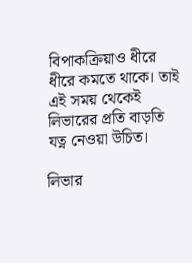বিপাকক্রিয়াও ধীরে ধীরে কমতে থাকে। তাই এই সময় থেকেই লিভারের প্রতি বাড়তি যত্ন নেওয়া উচিত।

লিভার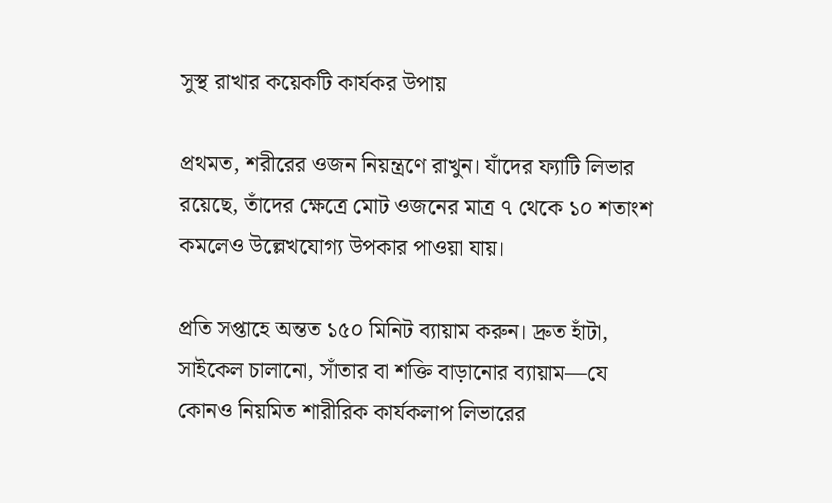সুস্থ রাখার কয়েকটি কার্যকর উপায়

প্রথমত, শরীরের ওজন নিয়ন্ত্রণে রাখুন। যাঁদের ফ্যাটি লিভার রয়েছে, তাঁদের ক্ষেত্রে মোট ওজনের মাত্র ৭ থেকে ১০ শতাংশ কমলেও উল্লেখযোগ্য উপকার পাওয়া যায়।

প্রতি সপ্তাহে অন্তত ১৫০ মিনিট ব্যায়াম করুন। দ্রুত হাঁটা, সাইকেল চালানো, সাঁতার বা শক্তি বাড়ানোর ব্যায়াম—যে কোনও নিয়মিত শারীরিক কার্যকলাপ লিভারের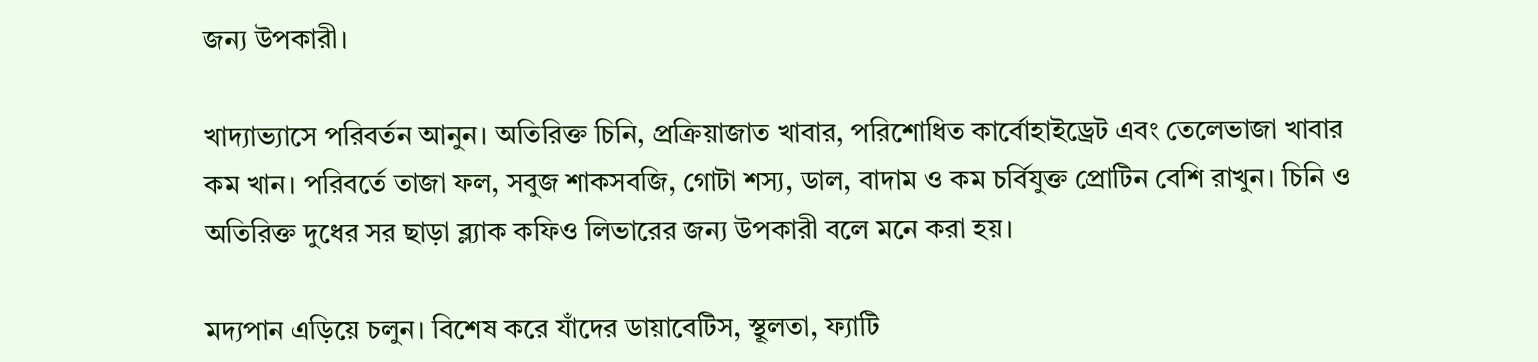জন্য উপকারী।

খাদ্যাভ্যাসে পরিবর্তন আনুন। অতিরিক্ত চিনি, প্রক্রিয়াজাত খাবার, পরিশোধিত কার্বোহাইড্রেট এবং তেলেভাজা খাবার কম খান। পরিবর্তে তাজা ফল, সবুজ শাকসবজি, গোটা শস্য, ডাল, বাদাম ও কম চর্বিযুক্ত প্রোটিন বেশি রাখুন। চিনি ও অতিরিক্ত দুধের সর ছাড়া ব্ল্যাক কফিও লিভারের জন্য উপকারী বলে মনে করা হয়।

মদ্যপান এড়িয়ে চলুন। বিশেষ করে যাঁদের ডায়াবেটিস, স্থূলতা, ফ্যাটি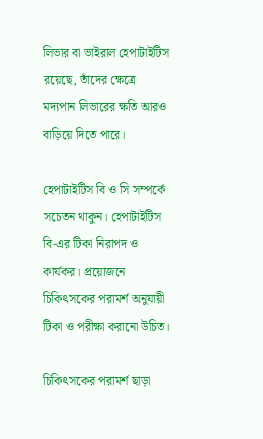লিভার বা ভাইরাল হেপাটাইটিস রয়েছে, তাঁদের ক্ষেত্রে মদ্যপান লিভারের ক্ষতি আরও বাড়িয়ে দিতে পারে।

হেপাটাইটিস বি ও সি সম্পর্কে সচেতন থাকুন। হেপাটাইটিস বি-এর টিকা নিরাপদ ও কার্যকর। প্রয়োজনে চিকিৎসকের পরামর্শ অনুযায়ী টিকা ও পরীক্ষা করানো উচিত।

চিকিৎসকের পরামর্শ ছাড়া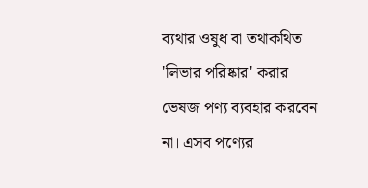ব্যথার ওষুধ বা তথাকথিত 'লিভার পরিষ্কার' করার ভেষজ পণ্য ব্যবহার করবেন না। এসব পণ্যের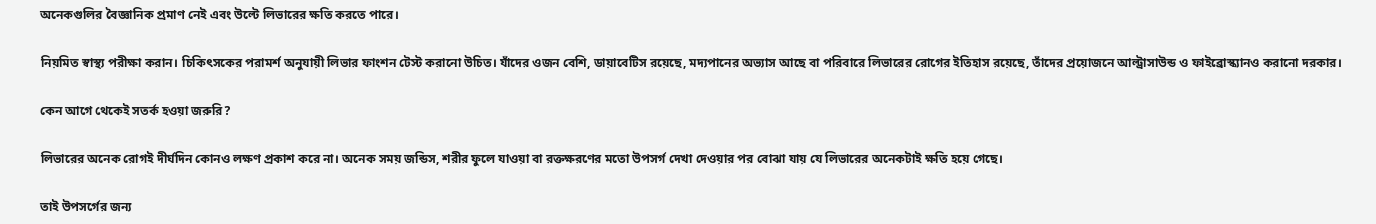অনেকগুলির বৈজ্ঞানিক প্রমাণ নেই এবং উল্টে লিভারের ক্ষতি করতে পারে।

নিয়মিত স্বাস্থ্য পরীক্ষা করান। চিকিৎসকের পরামর্শ অনুযায়ী লিভার ফাংশন টেস্ট করানো উচিত। যাঁদের ওজন বেশি, ডায়াবেটিস রয়েছে, মদ্যপানের অভ্যাস আছে বা পরিবারে লিভারের রোগের ইতিহাস রয়েছে, তাঁদের প্রয়োজনে আল্ট্রাসাউন্ড ও ফাইব্রোস্ক্যানও করানো দরকার।

কেন আগে থেকেই সতর্ক হওয়া জরুরি?

লিভারের অনেক রোগই দীর্ঘদিন কোনও লক্ষণ প্রকাশ করে না। অনেক সময় জন্ডিস, শরীর ফুলে যাওয়া বা রক্তক্ষরণের মতো উপসর্গ দেখা দেওয়ার পর বোঝা যায় যে লিভারের অনেকটাই ক্ষতি হয়ে গেছে।

তাই উপসর্গের জন্য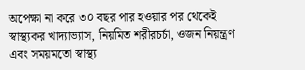অপেক্ষা না করে ৩০ বছর পার হওয়ার পর থেকেই স্বাস্থ্যকর খাদ্যাভ্যাস, নিয়মিত শরীরচর্চা, ওজন নিয়ন্ত্রণ এবং সময়মতো স্বাস্থ্য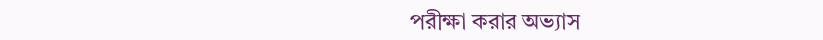পরীক্ষা করার অভ্যাস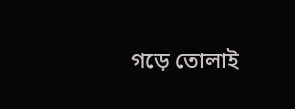গড়ে তোলাই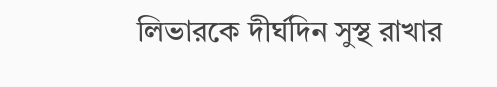লিভারকে দীর্ঘদিন সুস্থ রাখার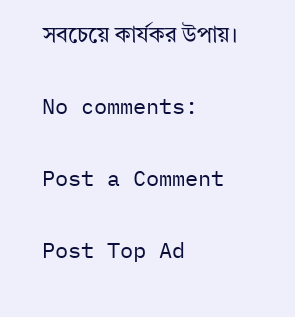সবচেয়ে কার্যকর উপায়।

No comments:

Post a Comment

Post Top Ad